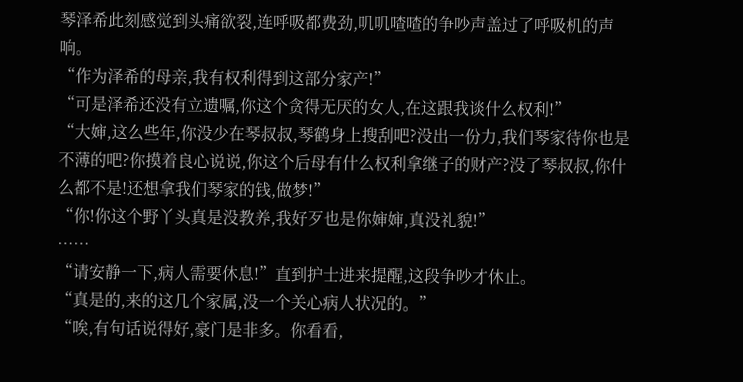琴泽希此刻感觉到头痛欲裂,连呼吸都费劲,叽叽喳喳的争吵声盖过了呼吸机的声响。
“作为泽希的母亲,我有权利得到这部分家产!”
“可是泽希还没有立遗嘱,你这个贪得无厌的女人,在这跟我谈什么权利!”
“大婶,这么些年,你没少在琴叔叔,琴鹤身上搜刮吧?没出一份力,我们琴家待你也是不薄的吧?你摸着良心说说,你这个后母有什么权利拿继子的财产?没了琴叔叔,你什么都不是!还想拿我们琴家的钱,做梦!”
“你!你这个野丫头真是没教养,我好歹也是你婶婶,真没礼貌!”
……
“请安静一下,病人需要休息!”直到护士进来提醒,这段争吵才休止。
“真是的,来的这几个家属,没一个关心病人状况的。”
“唉,有句话说得好,豪门是非多。你看看,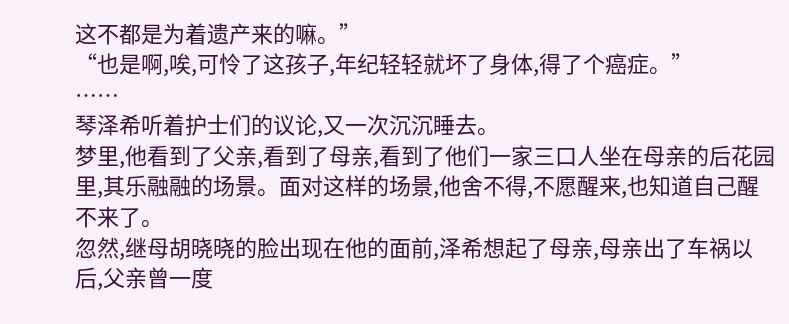这不都是为着遗产来的嘛。”
“也是啊,唉,可怜了这孩子,年纪轻轻就坏了身体,得了个癌症。”
……
琴泽希听着护士们的议论,又一次沉沉睡去。
梦里,他看到了父亲,看到了母亲,看到了他们一家三口人坐在母亲的后花园里,其乐融融的场景。面对这样的场景,他舍不得,不愿醒来,也知道自己醒不来了。
忽然,继母胡晓晓的脸出现在他的面前,泽希想起了母亲,母亲出了车祸以后,父亲曾一度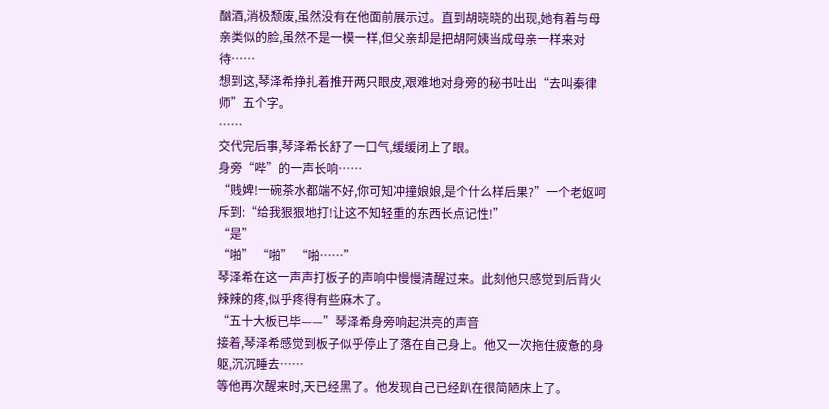酗酒,消极颓废,虽然没有在他面前展示过。直到胡晓晓的出现,她有着与母亲类似的脸,虽然不是一模一样,但父亲却是把胡阿姨当成母亲一样来对待……
想到这,琴泽希挣扎着推开两只眼皮,艰难地对身旁的秘书吐出“去叫秦律师”五个字。
……
交代完后事,琴泽希长舒了一口气,缓缓闭上了眼。
身旁“哔”的一声长响……
“贱婢!一碗茶水都端不好,你可知冲撞娘娘,是个什么样后果?”一个老妪呵斥到:“给我狠狠地打!让这不知轻重的东西长点记性!”
“是”
“啪” “啪” “啪……”
琴泽希在这一声声打板子的声响中慢慢清醒过来。此刻他只感觉到后背火辣辣的疼,似乎疼得有些麻木了。
“五十大板已毕——”琴泽希身旁响起洪亮的声音
接着,琴泽希感觉到板子似乎停止了落在自己身上。他又一次拖住疲惫的身躯,沉沉睡去……
等他再次醒来时,天已经黑了。他发现自己已经趴在很简陋床上了。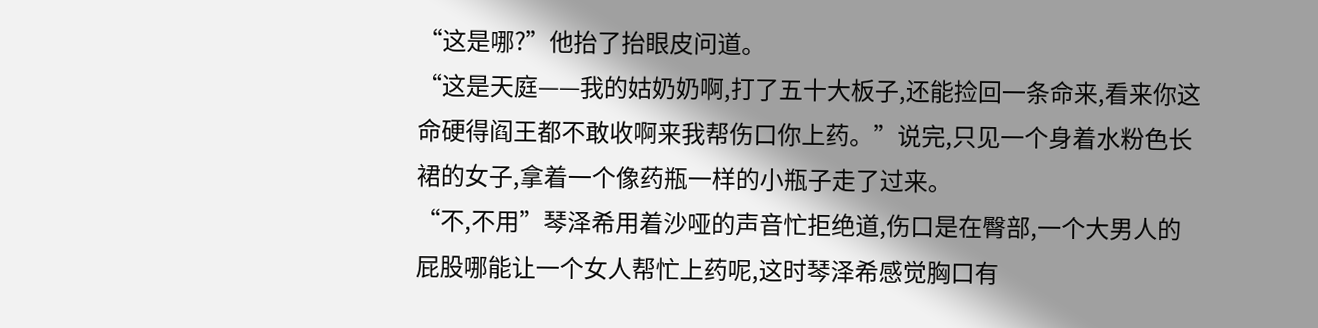“这是哪?”他抬了抬眼皮问道。
“这是天庭——我的姑奶奶啊,打了五十大板子,还能捡回一条命来,看来你这命硬得阎王都不敢收啊来我帮伤口你上药。”说完,只见一个身着水粉色长裙的女子,拿着一个像药瓶一样的小瓶子走了过来。
“不,不用”琴泽希用着沙哑的声音忙拒绝道,伤口是在臀部,一个大男人的屁股哪能让一个女人帮忙上药呢,这时琴泽希感觉胸口有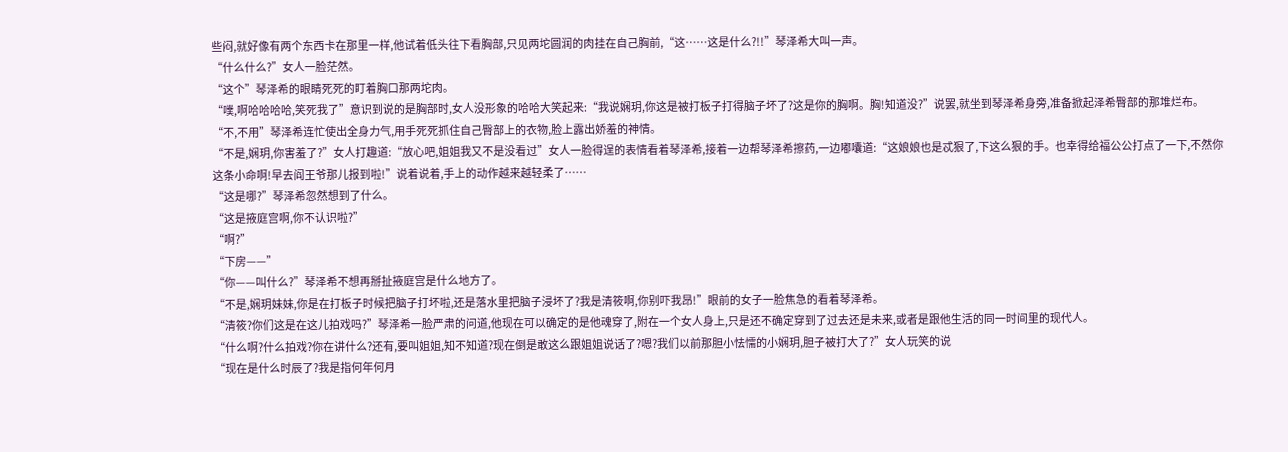些闷,就好像有两个东西卡在那里一样,他试着低头往下看胸部,只见两坨圆润的肉挂在自己胸前,“这……这是什么?!!”琴泽希大叫一声。
“什么什么?”女人一脸茫然。
“这个”琴泽希的眼睛死死的盯着胸口那两坨肉。
“噗,啊哈哈哈哈,笑死我了”意识到说的是胸部时,女人没形象的哈哈大笑起来:“我说娴玥,你这是被打板子打得脑子坏了?这是你的胸啊。胸!知道没?”说罢,就坐到琴泽希身旁,准备掀起泽希臀部的那堆烂布。
“不,不用”琴泽希连忙使出全身力气,用手死死抓住自己臀部上的衣物,脸上露出娇羞的神情。
“不是,娴玥,你害羞了?”女人打趣道:“放心吧,姐姐我又不是没看过”女人一脸得逞的表情看着琴泽希,接着一边帮琴泽希擦药,一边嘟囔道:“这娘娘也是忒狠了,下这么狠的手。也幸得给福公公打点了一下,不然你这条小命啊!早去阎王爷那儿报到啦!”说着说着,手上的动作越来越轻柔了……
“这是哪?”琴泽希忽然想到了什么。
“这是掖庭宫啊,你不认识啦?”
“啊?”
“下房——”
“你——叫什么?”琴泽希不想再掰扯掖庭宫是什么地方了。
“不是,娴玥妹妹,你是在打板子时候把脑子打坏啦,还是落水里把脑子浸坏了?我是清筱啊,你别吓我昂!”眼前的女子一脸焦急的看着琴泽希。
“清筱?你们这是在这儿拍戏吗?”琴泽希一脸严肃的问道,他现在可以确定的是他魂穿了,附在一个女人身上,只是还不确定穿到了过去还是未来,或者是跟他生活的同一时间里的现代人。
“什么啊?什么拍戏?你在讲什么?还有,要叫姐姐,知不知道?现在倒是敢这么跟姐姐说话了?嗯?我们以前那胆小怯懦的小娴玥,胆子被打大了?”女人玩笑的说
“现在是什么时辰了?我是指何年何月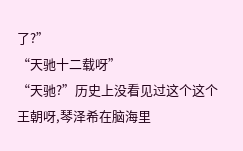了?”
“天驰十二载呀”
“天驰?”历史上没看见过这个这个王朝呀,琴泽希在脑海里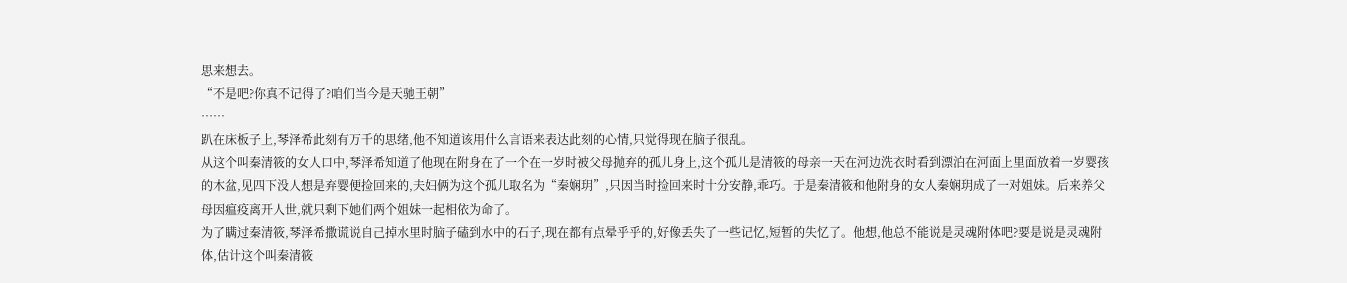思来想去。
“不是吧?你真不记得了?咱们当今是天驰王朝”
……
趴在床板子上,琴泽希此刻有万千的思绪,他不知道该用什么言语来表达此刻的心情,只觉得现在脑子很乱。
从这个叫秦清筱的女人口中,琴泽希知道了他现在附身在了一个在一岁时被父母抛弃的孤儿身上,这个孤儿是清筱的母亲一天在河边洗衣时看到漂泊在河面上里面放着一岁婴孩的木盆,见四下没人想是弃婴便捡回来的,夫妇俩为这个孤儿取名为“秦娴玥”,只因当时捡回来时十分安静,乖巧。于是秦清筱和他附身的女人秦娴玥成了一对姐妹。后来养父母因瘟疫离开人世,就只剩下她们两个姐妹一起相依为命了。
为了瞒过秦清筱,琴泽希撒谎说自己掉水里时脑子磕到水中的石子,现在都有点晕乎乎的,好像丢失了一些记忆,短暂的失忆了。他想,他总不能说是灵魂附体吧?要是说是灵魂附体,估计这个叫秦清筱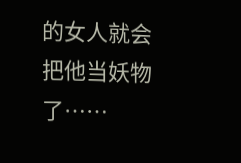的女人就会把他当妖物了……